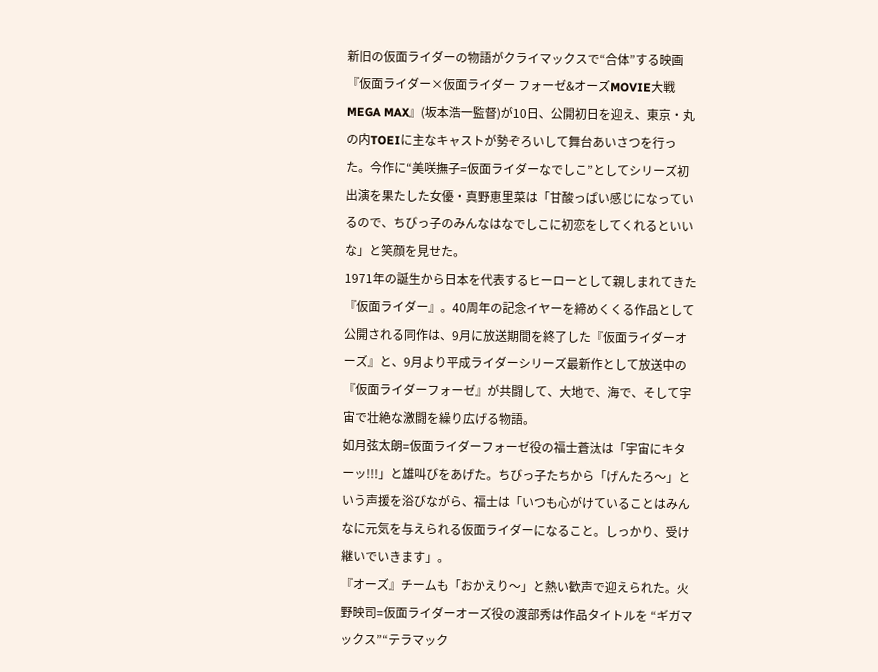新旧の仮面ライダーの物語がクライマックスで“合体”する映画『仮面ライダー×仮面ライダー フォーゼ&オーズMOVIE大戦MEGA MAX』(坂本浩一監督)が10日、公開初日を迎え、東京・丸の内TOEIに主なキャストが勢ぞろいして舞台あいさつを行った。今作に“美咲撫子=仮面ライダーなでしこ”としてシリーズ初出演を果たした女優・真野恵里菜は「甘酸っぱい感じになっているので、ちびっ子のみんなはなでしこに初恋をしてくれるといいな」と笑顔を見せた。
1971年の誕生から日本を代表するヒーローとして親しまれてきた『仮面ライダー』。40周年の記念イヤーを締めくくる作品として公開される同作は、9月に放送期間を終了した『仮面ライダーオーズ』と、9月より平成ライダーシリーズ最新作として放送中の『仮面ライダーフォーゼ』が共闘して、大地で、海で、そして宇宙で壮絶な激闘を繰り広げる物語。
如月弦太朗=仮面ライダーフォーゼ役の福士蒼汰は「宇宙にキターッ!!!」と雄叫びをあげた。ちびっ子たちから「げんたろ〜」という声援を浴びながら、福士は「いつも心がけていることはみんなに元気を与えられる仮面ライダーになること。しっかり、受け継いでいきます」。
『オーズ』チームも「おかえり〜」と熱い歓声で迎えられた。火野映司=仮面ライダーオーズ役の渡部秀は作品タイトルを “ギガマックス”“テラマック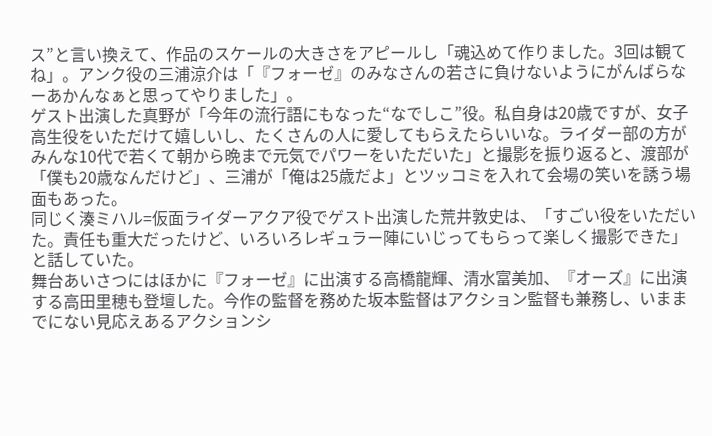ス”と言い換えて、作品のスケールの大きさをアピールし「魂込めて作りました。3回は観てね」。アンク役の三浦涼介は「『フォーゼ』のみなさんの若さに負けないようにがんばらなーあかんなぁと思ってやりました」。
ゲスト出演した真野が「今年の流行語にもなった“なでしこ”役。私自身は20歳ですが、女子高生役をいただけて嬉しいし、たくさんの人に愛してもらえたらいいな。ライダー部の方がみんな10代で若くて朝から晩まで元気でパワーをいただいた」と撮影を振り返ると、渡部が「僕も20歳なんだけど」、三浦が「俺は25歳だよ」とツッコミを入れて会場の笑いを誘う場面もあった。
同じく湊ミハル=仮面ライダーアクア役でゲスト出演した荒井敦史は、「すごい役をいただいた。責任も重大だったけど、いろいろレギュラー陣にいじってもらって楽しく撮影できた」と話していた。
舞台あいさつにはほかに『フォーゼ』に出演する高橋龍輝、清水富美加、『オーズ』に出演する高田里穂も登壇した。今作の監督を務めた坂本監督はアクション監督も兼務し、いままでにない見応えあるアクションシ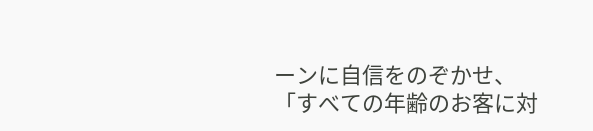ーンに自信をのぞかせ、「すべての年齢のお客に対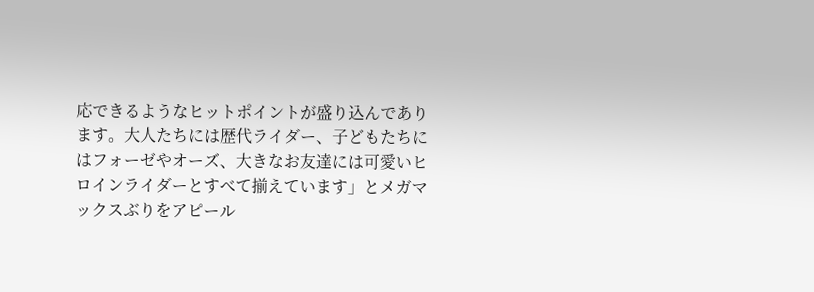応できるようなヒットポイントが盛り込んであります。大人たちには歴代ライダー、子どもたちにはフォーゼやオーズ、大きなお友達には可愛いヒロインライダーとすべて揃えています」とメガマックスぶりをアピール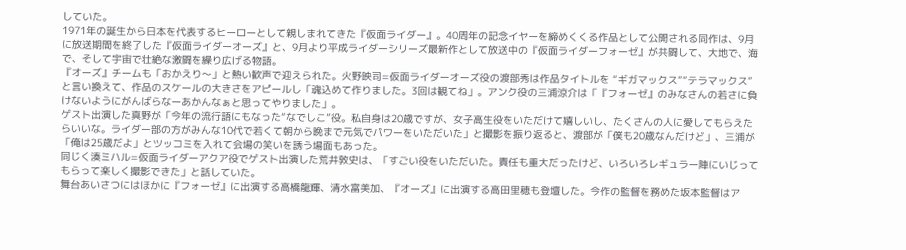していた。
1971年の誕生から日本を代表するヒーローとして親しまれてきた『仮面ライダー』。40周年の記念イヤーを締めくくる作品として公開される同作は、9月に放送期間を終了した『仮面ライダーオーズ』と、9月より平成ライダーシリーズ最新作として放送中の『仮面ライダーフォーゼ』が共闘して、大地で、海で、そして宇宙で壮絶な激闘を繰り広げる物語。
『オーズ』チームも「おかえり〜」と熱い歓声で迎えられた。火野映司=仮面ライダーオーズ役の渡部秀は作品タイトルを “ギガマックス”“テラマックス”と言い換えて、作品のスケールの大きさをアピールし「魂込めて作りました。3回は観てね」。アンク役の三浦涼介は「『フォーゼ』のみなさんの若さに負けないようにがんばらなーあかんなぁと思ってやりました」。
ゲスト出演した真野が「今年の流行語にもなった“なでしこ”役。私自身は20歳ですが、女子高生役をいただけて嬉しいし、たくさんの人に愛してもらえたらいいな。ライダー部の方がみんな10代で若くて朝から晩まで元気でパワーをいただいた」と撮影を振り返ると、渡部が「僕も20歳なんだけど」、三浦が「俺は25歳だよ」とツッコミを入れて会場の笑いを誘う場面もあった。
同じく湊ミハル=仮面ライダーアクア役でゲスト出演した荒井敦史は、「すごい役をいただいた。責任も重大だったけど、いろいろレギュラー陣にいじってもらって楽しく撮影できた」と話していた。
舞台あいさつにはほかに『フォーゼ』に出演する高橋龍輝、清水富美加、『オーズ』に出演する高田里穂も登壇した。今作の監督を務めた坂本監督はア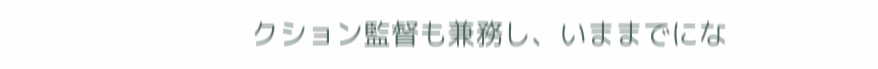クション監督も兼務し、いままでにな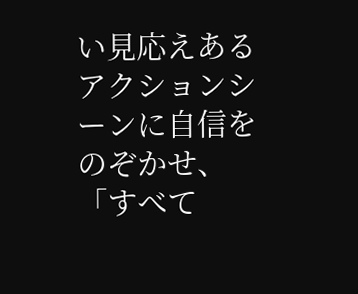い見応えあるアクションシーンに自信をのぞかせ、「すべて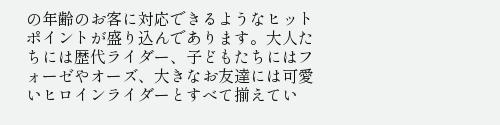の年齢のお客に対応できるようなヒットポイントが盛り込んであります。大人たちには歴代ライダー、子どもたちにはフォーゼやオーズ、大きなお友達には可愛いヒロインライダーとすべて揃えてい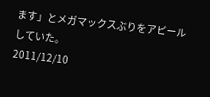ます」とメガマックスぶりをアピールしていた。
2011/12/10